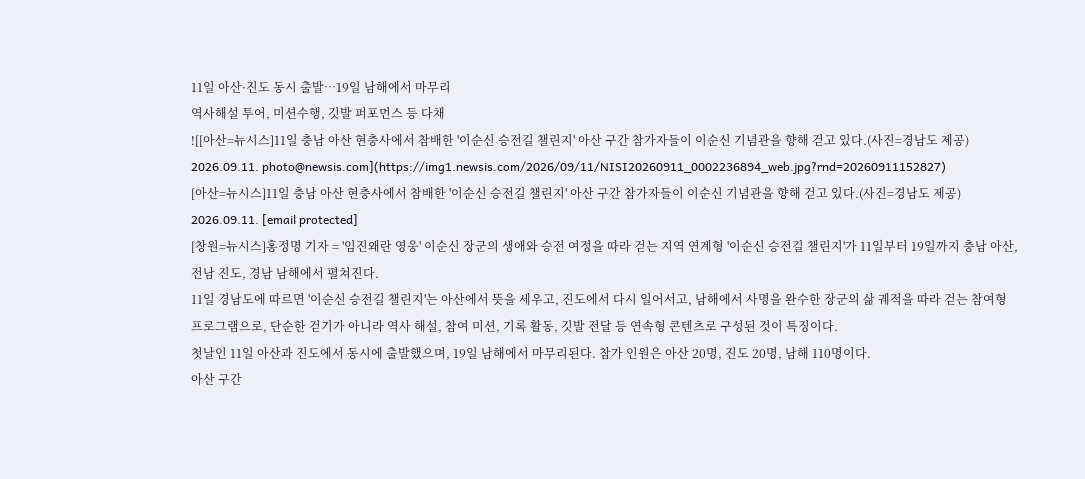11일 아산·진도 동시 출발…19일 남해에서 마무리
역사해설 투어, 미션수행, 깃발 퍼포먼스 등 다채
![[아산=뉴시스]11일 충남 아산 현충사에서 참배한 '이순신 승전길 챌린지' 아산 구간 참가자들이 이순신 기념관을 향해 걷고 있다.(사진=경남도 제공) 2026.09.11. photo@newsis.com](https://img1.newsis.com/2026/09/11/NISI20260911_0002236894_web.jpg?rnd=20260911152827)
[아산=뉴시스]11일 충남 아산 현충사에서 참배한 '이순신 승전길 챌린지' 아산 구간 참가자들이 이순신 기념관을 향해 걷고 있다.(사진=경남도 제공) 2026.09.11. [email protected]
[창원=뉴시스]홍정명 기자 = '임진왜란 영웅' 이순신 장군의 생애와 승전 여정을 따라 걷는 지역 연계형 '이순신 승전길 챌린지'가 11일부터 19일까지 충남 아산, 전남 진도, 경남 남해에서 펼쳐진다.
11일 경남도에 따르면 '이순신 승전길 챌린지'는 아산에서 뜻을 세우고, 진도에서 다시 일어서고, 남해에서 사명을 완수한 장군의 삶 궤적을 따라 걷는 참여형 프로그램으로, 단순한 걷기가 아니라 역사 해설, 참여 미션, 기록 활동, 깃발 전달 등 연속형 콘텐츠로 구성된 것이 특징이다.
첫날인 11일 아산과 진도에서 동시에 출발했으며, 19일 남해에서 마무리된다. 참가 인원은 아산 20명, 진도 20명, 남해 110명이다.
아산 구간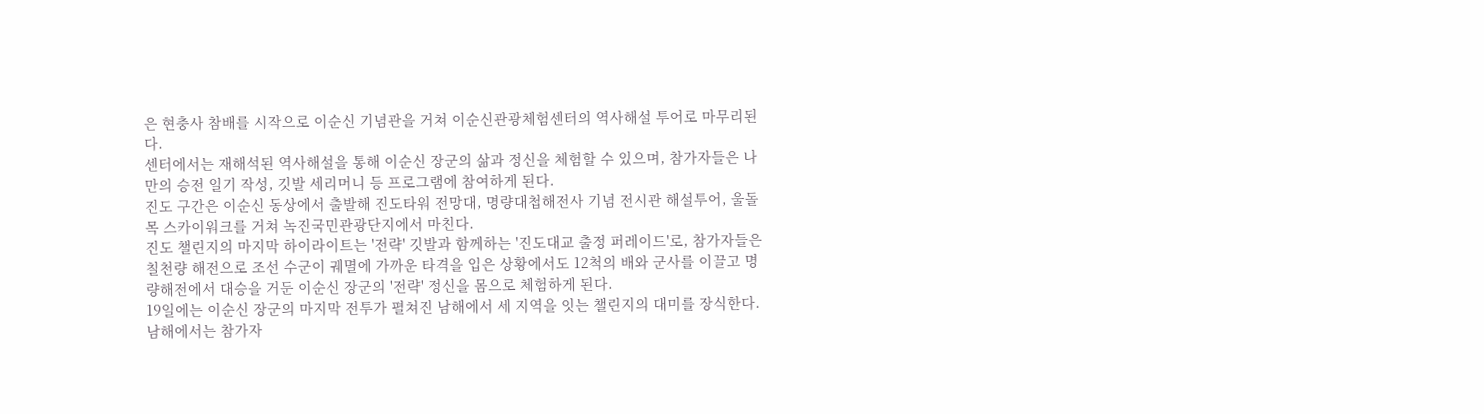은 현충사 참배를 시작으로 이순신 기념관을 거쳐 이순신관광체험센터의 역사해설 투어로 마무리된다.
센터에서는 재해석된 역사해설을 통해 이순신 장군의 삶과 정신을 체험할 수 있으며, 참가자들은 나만의 승전 일기 작성, 깃발 세리머니 등 프로그램에 참여하게 된다.
진도 구간은 이순신 동상에서 출발해 진도타워 전망대, 명량대첩해전사 기념 전시관 해설투어, 울돌목 스카이워크를 거쳐 녹진국민관광단지에서 마친다.
진도 챌린지의 마지막 하이라이트는 '전략' 깃발과 함께하는 '진도대교 출정 퍼레이드'로, 참가자들은 칠천량 해전으로 조선 수군이 궤멸에 가까운 타격을 입은 상황에서도 12척의 배와 군사를 이끌고 명량해전에서 대승을 거둔 이순신 장군의 '전략' 정신을 몸으로 체험하게 된다.
19일에는 이순신 장군의 마지막 전투가 펼쳐진 남해에서 세 지역을 잇는 챌린지의 대미를 장식한다.
남해에서는 참가자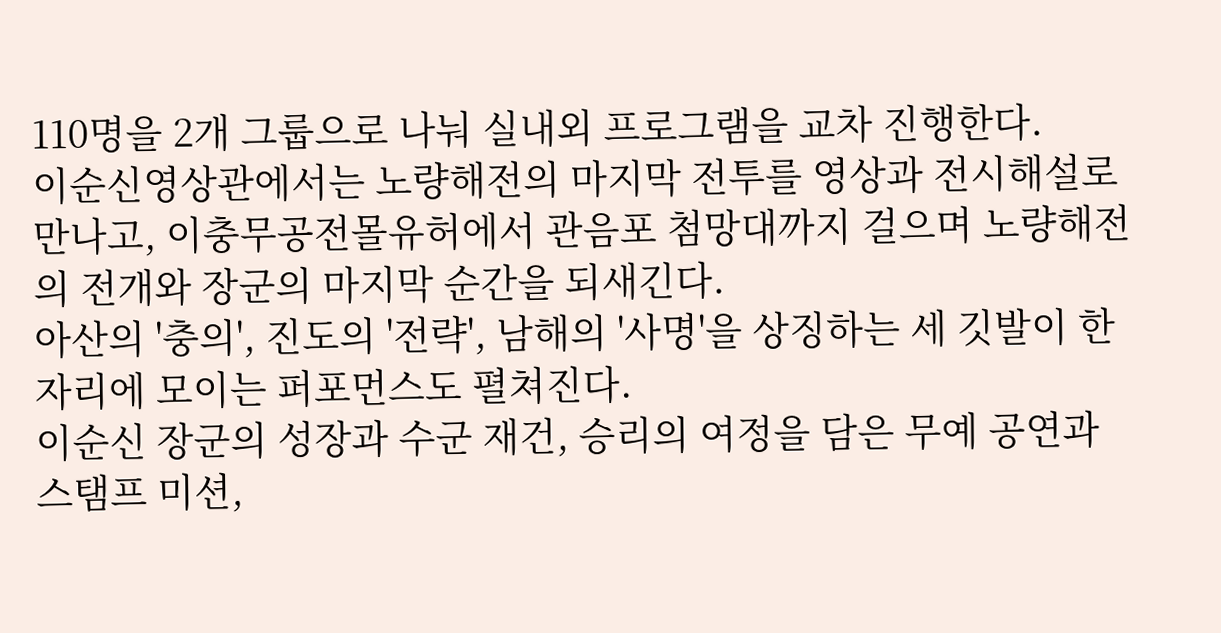110명을 2개 그룹으로 나눠 실내외 프로그램을 교차 진행한다.
이순신영상관에서는 노량해전의 마지막 전투를 영상과 전시해설로 만나고, 이충무공전몰유허에서 관음포 첨망대까지 걸으며 노량해전의 전개와 장군의 마지막 순간을 되새긴다.
아산의 '충의', 진도의 '전략', 남해의 '사명'을 상징하는 세 깃발이 한자리에 모이는 퍼포먼스도 펼쳐진다.
이순신 장군의 성장과 수군 재건, 승리의 여정을 담은 무예 공연과 스탬프 미션,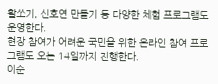활쏘기, 신호연 만들기 등 다양한 체험 프로그램도 운영한다.
현장 참여가 어려운 국민을 위한 온라인 참여 프로그램도 오는 14일까지 진행한다.
이순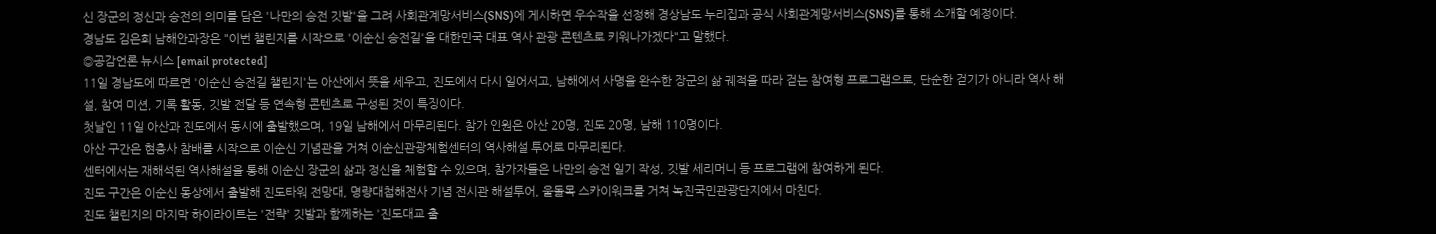신 장군의 정신과 승전의 의미를 담은 '나만의 승전 깃발'을 그려 사회관계망서비스(SNS)에 게시하면 우수작을 선정해 경상남도 누리집과 공식 사회관계망서비스(SNS)를 통해 소개할 예정이다.
경남도 김은희 남해안과장은 "이번 챌린지를 시작으로 '이순신 승전길'을 대한민국 대표 역사 관광 콘텐츠로 키워나가겠다"고 말했다.
◎공감언론 뉴시스 [email protected]
11일 경남도에 따르면 '이순신 승전길 챌린지'는 아산에서 뜻을 세우고, 진도에서 다시 일어서고, 남해에서 사명을 완수한 장군의 삶 궤적을 따라 걷는 참여형 프로그램으로, 단순한 걷기가 아니라 역사 해설, 참여 미션, 기록 활동, 깃발 전달 등 연속형 콘텐츠로 구성된 것이 특징이다.
첫날인 11일 아산과 진도에서 동시에 출발했으며, 19일 남해에서 마무리된다. 참가 인원은 아산 20명, 진도 20명, 남해 110명이다.
아산 구간은 현충사 참배를 시작으로 이순신 기념관을 거쳐 이순신관광체험센터의 역사해설 투어로 마무리된다.
센터에서는 재해석된 역사해설을 통해 이순신 장군의 삶과 정신을 체험할 수 있으며, 참가자들은 나만의 승전 일기 작성, 깃발 세리머니 등 프로그램에 참여하게 된다.
진도 구간은 이순신 동상에서 출발해 진도타워 전망대, 명량대첩해전사 기념 전시관 해설투어, 울돌목 스카이워크를 거쳐 녹진국민관광단지에서 마친다.
진도 챌린지의 마지막 하이라이트는 '전략' 깃발과 함께하는 '진도대교 출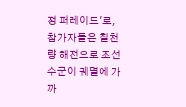정 퍼레이드'로, 참가자들은 칠천량 해전으로 조선 수군이 궤멸에 가까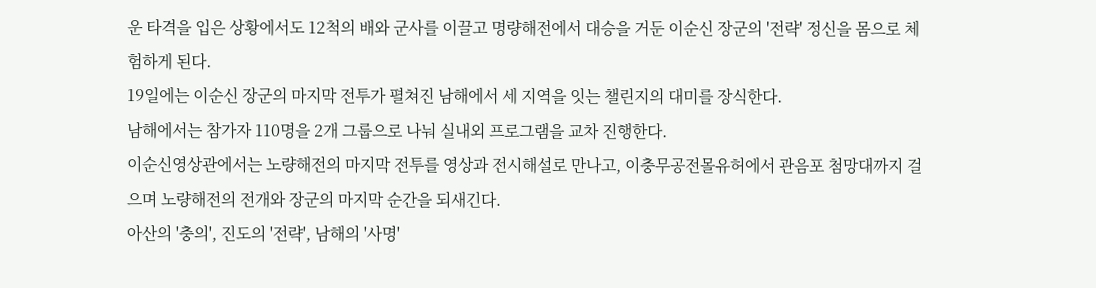운 타격을 입은 상황에서도 12척의 배와 군사를 이끌고 명량해전에서 대승을 거둔 이순신 장군의 '전략' 정신을 몸으로 체험하게 된다.
19일에는 이순신 장군의 마지막 전투가 펼쳐진 남해에서 세 지역을 잇는 챌린지의 대미를 장식한다.
남해에서는 참가자 110명을 2개 그룹으로 나눠 실내외 프로그램을 교차 진행한다.
이순신영상관에서는 노량해전의 마지막 전투를 영상과 전시해설로 만나고, 이충무공전몰유허에서 관음포 첨망대까지 걸으며 노량해전의 전개와 장군의 마지막 순간을 되새긴다.
아산의 '충의', 진도의 '전략', 남해의 '사명'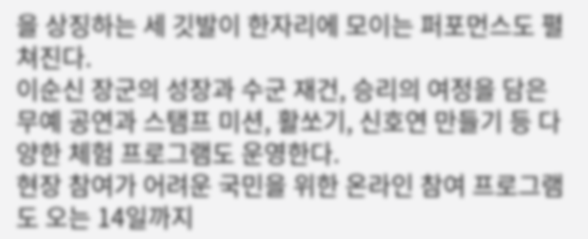을 상징하는 세 깃발이 한자리에 모이는 퍼포먼스도 펼쳐진다.
이순신 장군의 성장과 수군 재건, 승리의 여정을 담은 무예 공연과 스탬프 미션, 활쏘기, 신호연 만들기 등 다양한 체험 프로그램도 운영한다.
현장 참여가 어려운 국민을 위한 온라인 참여 프로그램도 오는 14일까지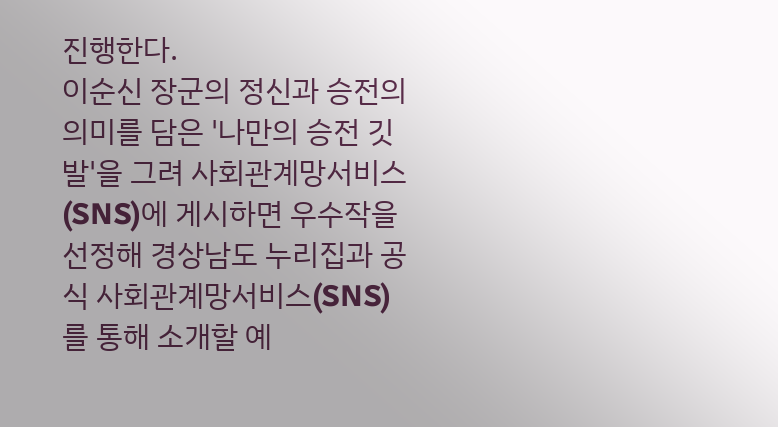진행한다.
이순신 장군의 정신과 승전의 의미를 담은 '나만의 승전 깃발'을 그려 사회관계망서비스(SNS)에 게시하면 우수작을 선정해 경상남도 누리집과 공식 사회관계망서비스(SNS)를 통해 소개할 예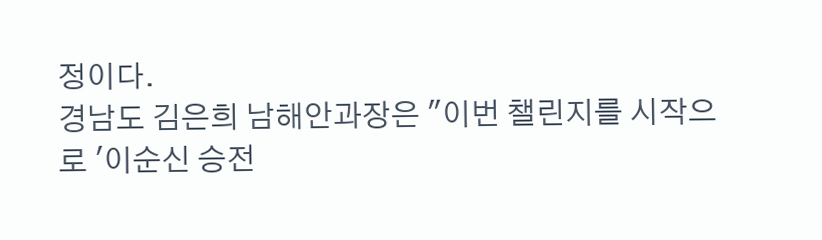정이다.
경남도 김은희 남해안과장은 "이번 챌린지를 시작으로 '이순신 승전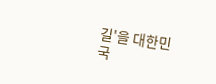길'을 대한민국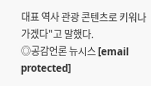대표 역사 관광 콘텐츠로 키워나가겠다"고 말했다.
◎공감언론 뉴시스 [email protected]